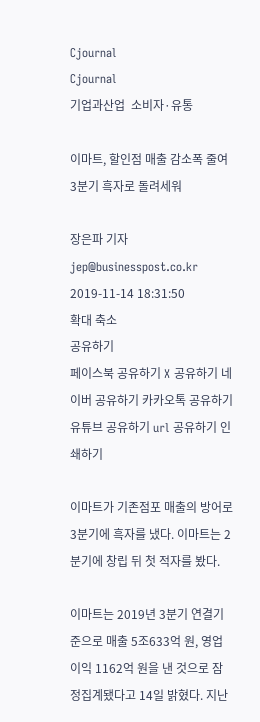Cjournal
Cjournal
기업과산업  소비자·유통

이마트, 할인점 매출 감소폭 줄여 3분기 흑자로 돌려세워

장은파 기자 jep@businesspost.co.kr 2019-11-14 18:31:50
확대 축소
공유하기
페이스북 공유하기 X 공유하기 네이버 공유하기 카카오톡 공유하기 유튜브 공유하기 url 공유하기 인쇄하기

이마트가 기존점포 매출의 방어로 3분기에 흑자를 냈다. 이마트는 2분기에 창립 뒤 첫 적자를 봤다.

이마트는 2019년 3분기 연결기준으로 매출 5조633억 원, 영업이익 1162억 원을 낸 것으로 잠정집계됐다고 14일 밝혔다. 지난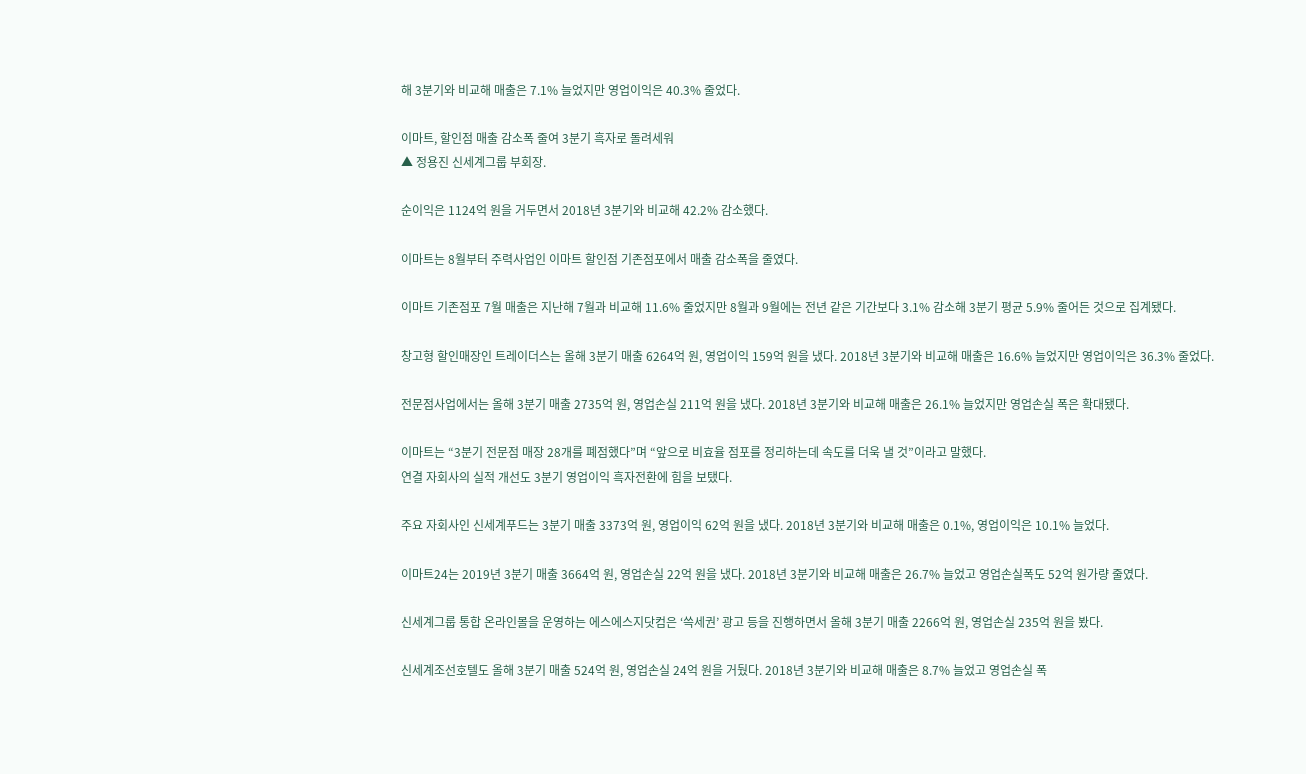해 3분기와 비교해 매출은 7.1% 늘었지만 영업이익은 40.3% 줄었다.

이마트, 할인점 매출 감소폭 줄여 3분기 흑자로 돌려세워
▲ 정용진 신세계그룹 부회장.

순이익은 1124억 원을 거두면서 2018년 3분기와 비교해 42.2% 감소했다.

이마트는 8월부터 주력사업인 이마트 할인점 기존점포에서 매출 감소폭을 줄였다.

이마트 기존점포 7월 매출은 지난해 7월과 비교해 11.6% 줄었지만 8월과 9월에는 전년 같은 기간보다 3.1% 감소해 3분기 평균 5.9% 줄어든 것으로 집계됐다.

창고형 할인매장인 트레이더스는 올해 3분기 매출 6264억 원, 영업이익 159억 원을 냈다. 2018년 3분기와 비교해 매출은 16.6% 늘었지만 영업이익은 36.3% 줄었다.

전문점사업에서는 올해 3분기 매출 2735억 원, 영업손실 211억 원을 냈다. 2018년 3분기와 비교해 매출은 26.1% 늘었지만 영업손실 폭은 확대됐다.

이마트는 “3분기 전문점 매장 28개를 폐점했다”며 “앞으로 비효율 점포를 정리하는데 속도를 더욱 낼 것”이라고 말했다.
연결 자회사의 실적 개선도 3분기 영업이익 흑자전환에 힘을 보탰다.

주요 자회사인 신세계푸드는 3분기 매출 3373억 원, 영업이익 62억 원을 냈다. 2018년 3분기와 비교해 매출은 0.1%, 영업이익은 10.1% 늘었다.

이마트24는 2019년 3분기 매출 3664억 원, 영업손실 22억 원을 냈다. 2018년 3분기와 비교해 매출은 26.7% 늘었고 영업손실폭도 52억 원가량 줄였다.

신세계그룹 통합 온라인몰을 운영하는 에스에스지닷컴은 ‘쓱세권’ 광고 등을 진행하면서 올해 3분기 매출 2266억 원, 영업손실 235억 원을 봤다.

신세계조선호텔도 올해 3분기 매출 524억 원, 영업손실 24억 원을 거뒀다. 2018년 3분기와 비교해 매출은 8.7% 늘었고 영업손실 폭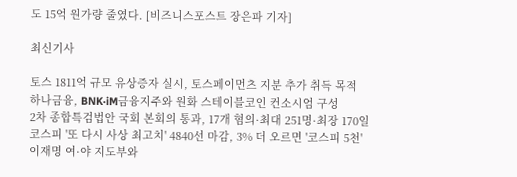도 15억 원가량 줄였다. [비즈니스포스트 장은파 기자]

최신기사

토스 1811억 규모 유상증자 실시, 토스페이먼츠 지분 추가 취득 목적
하나금융, BNK·iM금융지주와 원화 스테이블코인 컨소시엄 구성
2차 종합특검법안 국회 본회의 통과, 17개 혐의·최대 251명·최장 170일
코스피 '또 다시 사상 최고치' 4840선 마감, 3% 더 오르면 '코스피 5천'
이재명 여·야 지도부와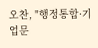오찬, "행정통합·기업문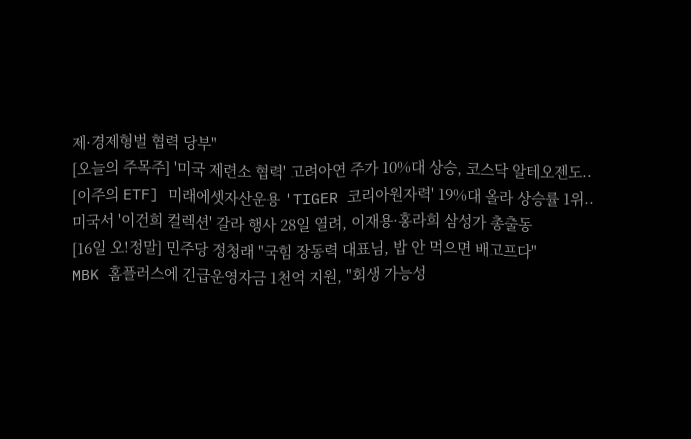제·경제형벌 협력 당부"
[오늘의 주목주] '미국 제련소 협력' 고려아연 주가 10%대 상승, 코스닥 알테오젠도..
[이주의 ETF] 미래에셋자산운용 'TIGER 코리아원자력' 19%대 올라 상승률 1위..
미국서 '이건희 컬렉션' 갈라 행사 28일 열려, 이재용·홍라희 삼성가 총출동
[16일 오!정말] 민주당 정청래 "국힘 장동력 대표님, 밥 안 먹으면 배고프다"
MBK 홈플러스에 긴급운영자금 1천억 지원, "회생 가능성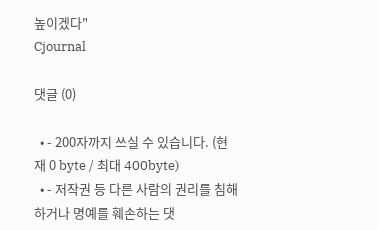높이겠다"
Cjournal

댓글 (0)

  • - 200자까지 쓰실 수 있습니다. (현재 0 byte / 최대 400byte)
  • - 저작권 등 다른 사람의 권리를 침해하거나 명예를 훼손하는 댓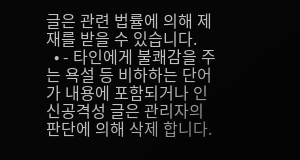글은 관련 법률에 의해 제재를 받을 수 있습니다.
  • - 타인에게 불쾌감을 주는 욕설 등 비하하는 단어가 내용에 포함되거나 인신공격성 글은 관리자의 판단에 의해 삭제 합니다.